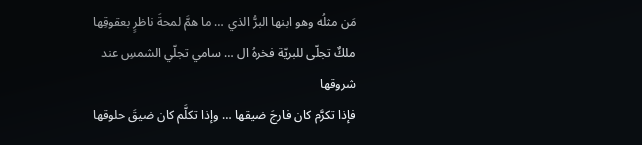مَن مثلُه وهو ابنها البرُّ الذي … ما همَّ لمحةَ ناظرٍ بعقوقِها
ملكٌ تجلّى للبريّة فخرهُ ال … سامي تجلّي الشمسِ عند شروقها
فإذا تكرَّم كان فارجَ ضيقها … وإذا تكلَّم كان ضيقَ حلوقها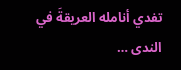تفدي أنامله العريقةَ في الندى …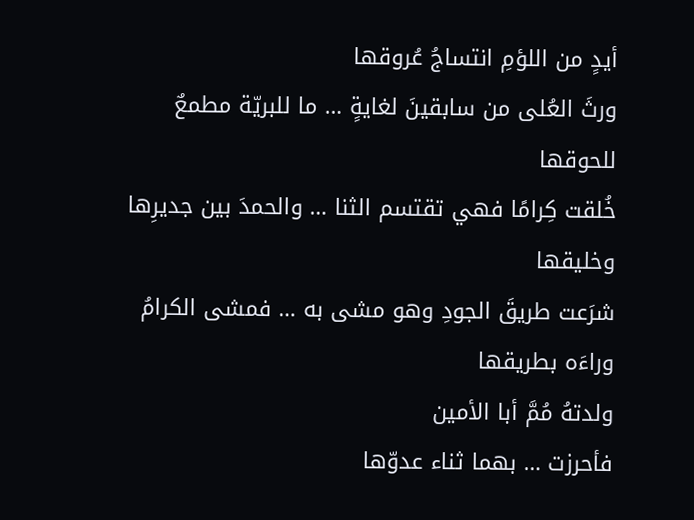أيدٍ من اللؤمِ انتساجُ عُروقها
ورثَ العُلى من سابقينَ لغايةٍ … ما للبريّة مطمعٌ للحوقها
خُلقت كِرامًا فهي تقتسم الثنا … والحمدَ بين جديرِها وخليقها
شرَعت طريقَ الجودِ وهو مشى به … فمشى الكرامُ وراءَه بطريقها
ولدتهُ مُمَّ أبا الأمين
فأحرزت … بهما ثناء عدوّها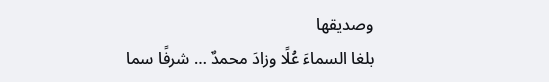وصديقها
بلغا السماءَ عُلًا وزادَ محمدٌ … شرفًا سما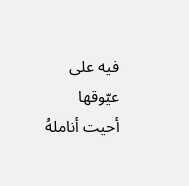فيه على عيّوقها
أحيت أناملهُ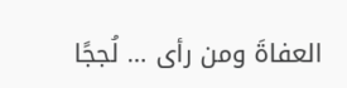العفاةَ ومن رأى … لُججًا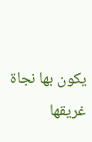يكون بها نجاة غريقها